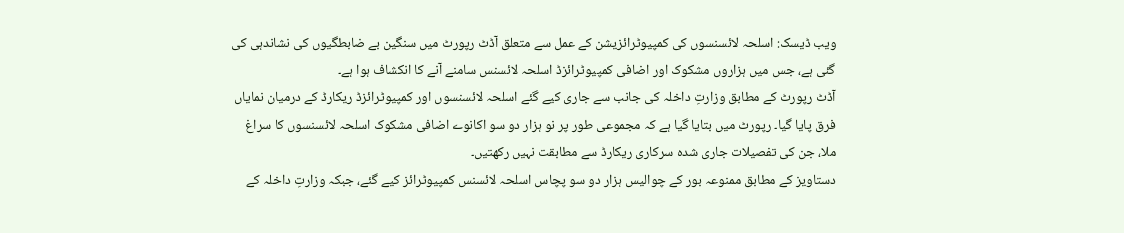ویب ڈیسک: اسلحہ لائسنسوں کی کمپیوٹرائزیشن کے عمل سے متعلق آڈٹ رپورٹ میں سنگین بے ضابطگیوں کی نشاندہی کی گئی ہے، جس میں ہزاروں مشکوک اور اضافی کمپیوٹرائزڈ اسلحہ لائسنس سامنے آنے کا انکشاف ہوا ہے۔
آڈٹ رپورٹ کے مطابق وزارتِ داخلہ کی جانب سے جاری کیے گئے اسلحہ لائسنسوں اور کمپیوٹرائزڈ ریکارڈ کے درمیان نمایاں فرق پایا گیا۔ رپورٹ میں بتایا گیا ہے کہ مجموعی طور پر نو ہزار دو سو اکانوے اضافی مشکوک اسلحہ لائسنسوں کا سراغ ملا، جن کی تفصیلات جاری شدہ سرکاری ریکارڈ سے مطابقت نہیں رکھتیں۔
دستاویز کے مطابق ممنوعہ بور کے چوالیس ہزار دو سو پچاس اسلحہ لائسنس کمپیوٹرائز کیے گئے، جبکہ وزارتِ داخلہ کے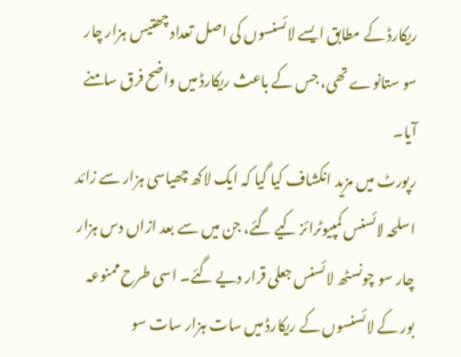ریکارڈ کے مطابق ایسے لائسنسوں کی اصل تعداد چھتیس ہزار چار سو ستانوے تھی، جس کے باعث ریکارڈ میں واضح فرق سامنے آیا۔
رپورٹ میں مزید انکشاف کیا گیا کہ ایک لاکھ چھیاسی ہزار سے زائد اسلحہ لائسنس کمپیوٹرائز کیے گئے، جن میں سے بعد ازاں دس ہزار چار سو چونسٹھ لائسنس جعلی قرار دیے گئے۔ اسی طرح ممنوعہ بور کے لائسنسوں کے ریکارڈ میں سات ہزار سات سو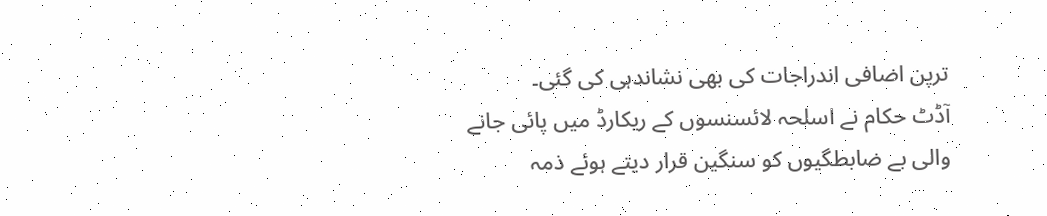ترپن اضافی اندراجات کی بھی نشاندہی کی گئی۔
آڈٹ حکام نے اسلحہ لائسنسوں کے ریکارڈ میں پائی جانے والی بے ضابطگیوں کو سنگین قرار دیتے ہوئے ذمہ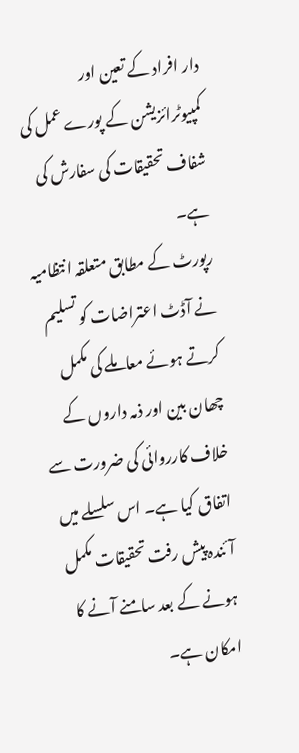دار افراد کے تعین اور کمپیوٹرائزیشن کے پورے عمل کی شفاف تحقیقات کی سفارش کی ہے۔
رپورٹ کے مطابق متعلقہ انتظامیہ نے آڈٹ اعتراضات کو تسلیم کرتے ہوئے معاملے کی مکمل چھان بین اور ذمہ داروں کے خلاف کارروائی کی ضرورت سے اتفاق کیا ہے۔ اس سلسلے میں آئندہ پیش رفت تحقیقات مکمل ہونے کے بعد سامنے آنے کا امکان ہے۔